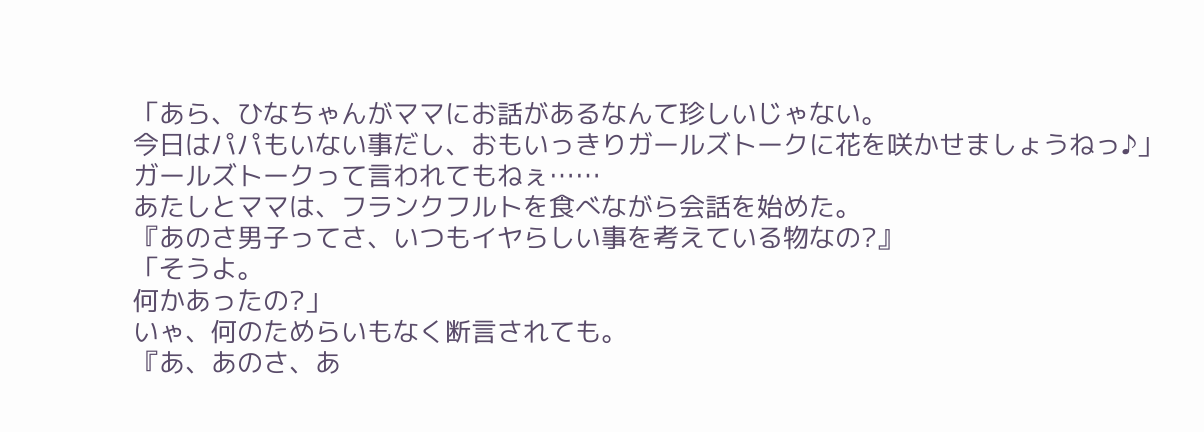「あら、ひなちゃんがママにお話があるなんて珍しいじゃない。
今日はパパもいない事だし、おもいっきりガールズトークに花を咲かせましょうねっ♪」
ガールズトークって言われてもねぇ……
あたしとママは、フランクフルトを食べながら会話を始めた。
『あのさ男子ってさ、いつもイヤらしい事を考えている物なの?』
「そうよ。
何かあったの?」
いゃ、何のためらいもなく断言されても。
『あ、あのさ、あ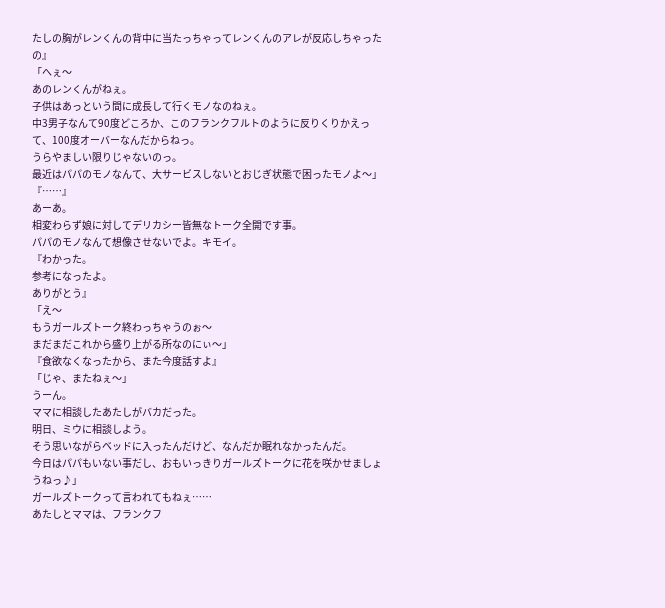たしの胸がレンくんの背中に当たっちゃってレンくんのアレが反応しちゃったの』
「へぇ〜
あのレンくんがねぇ。
子供はあっという間に成長して行くモノなのねぇ。
中3男子なんて90度どころか、このフランクフルトのように反りくりかえって、100度オーバーなんだからねっ。
うらやましい限りじゃないのっ。
最近はパパのモノなんて、大サービスしないとおじぎ状態で困ったモノよ〜」
『……』
あーあ。
相変わらず娘に対してデリカシー皆無なトーク全開です事。
パパのモノなんて想像させないでよ。キモイ。
『わかった。
参考になったよ。
ありがとう』
「え〜
もうガールズトーク終わっちゃうのぉ〜
まだまだこれから盛り上がる所なのにぃ〜」
『食欲なくなったから、また今度話すよ』
「じゃ、またねぇ〜」
うーん。
ママに相談したあたしがバカだった。
明日、ミウに相談しよう。
そう思いながらベッドに入ったんだけど、なんだか眠れなかったんだ。
今日はパパもいない事だし、おもいっきりガールズトークに花を咲かせましょうねっ♪」
ガールズトークって言われてもねぇ……
あたしとママは、フランクフ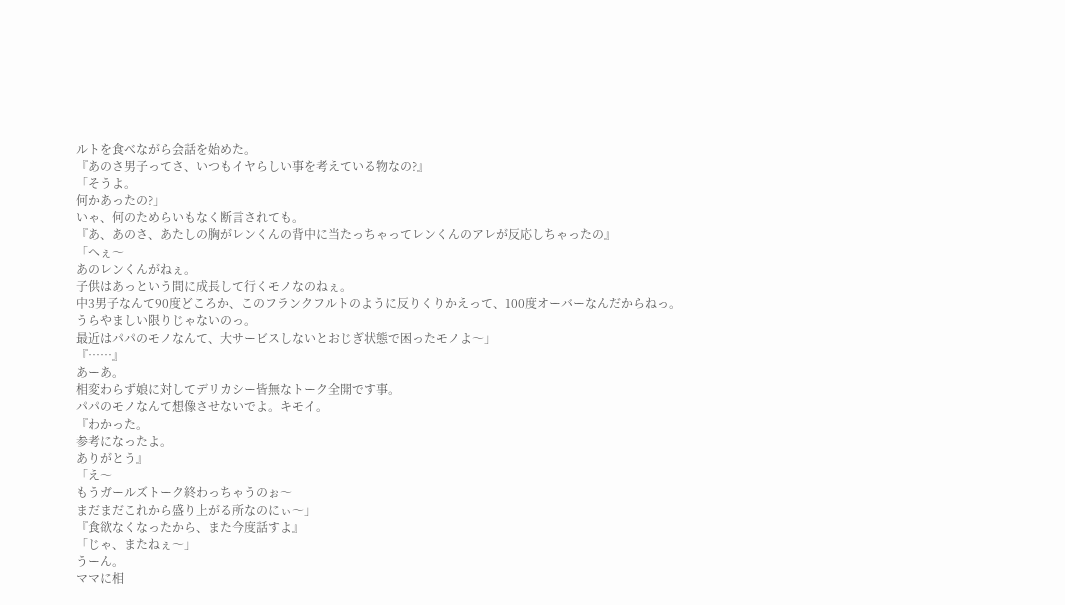ルトを食べながら会話を始めた。
『あのさ男子ってさ、いつもイヤらしい事を考えている物なの?』
「そうよ。
何かあったの?」
いゃ、何のためらいもなく断言されても。
『あ、あのさ、あたしの胸がレンくんの背中に当たっちゃってレンくんのアレが反応しちゃったの』
「へぇ〜
あのレンくんがねぇ。
子供はあっという間に成長して行くモノなのねぇ。
中3男子なんて90度どころか、このフランクフルトのように反りくりかえって、100度オーバーなんだからねっ。
うらやましい限りじゃないのっ。
最近はパパのモノなんて、大サービスしないとおじぎ状態で困ったモノよ〜」
『……』
あーあ。
相変わらず娘に対してデリカシー皆無なトーク全開です事。
パパのモノなんて想像させないでよ。キモイ。
『わかった。
参考になったよ。
ありがとう』
「え〜
もうガールズトーク終わっちゃうのぉ〜
まだまだこれから盛り上がる所なのにぃ〜」
『食欲なくなったから、また今度話すよ』
「じゃ、またねぇ〜」
うーん。
ママに相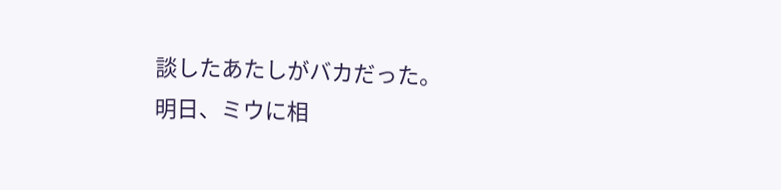談したあたしがバカだった。
明日、ミウに相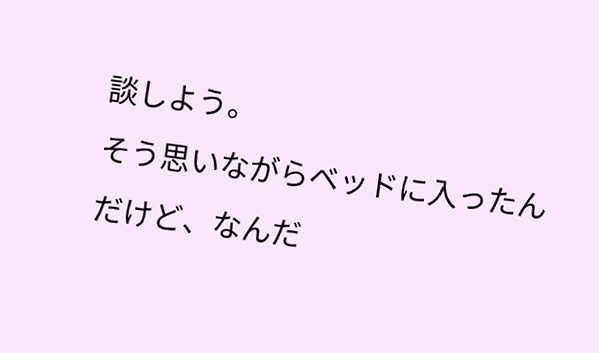談しよう。
そう思いながらベッドに入ったんだけど、なんだ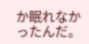か眠れなかったんだ。